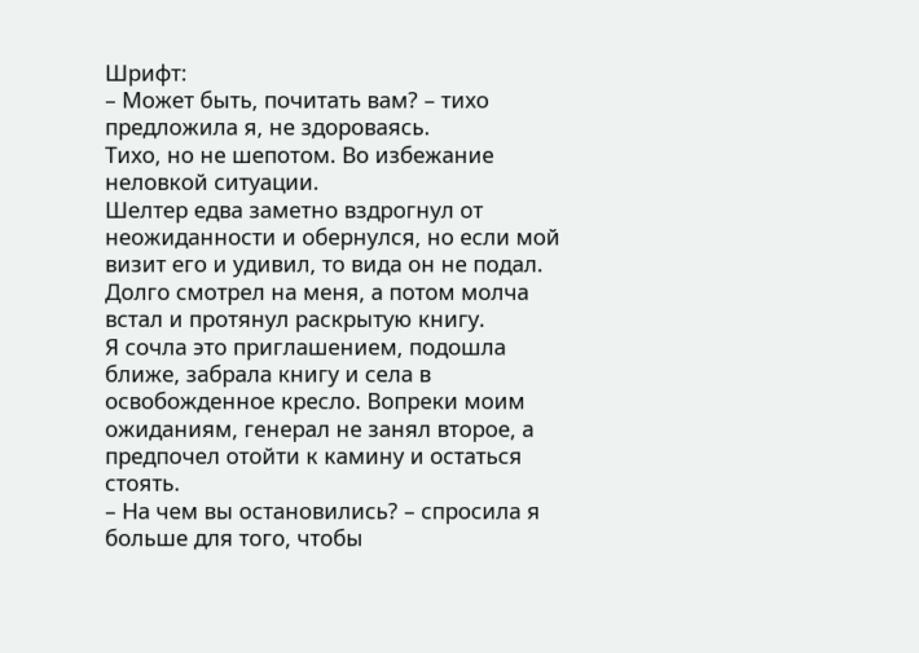Шрифт:
– Может быть, почитать вам? – тихо предложила я, не здороваясь.
Тихо, но не шепотом. Во избежание неловкой ситуации.
Шелтер едва заметно вздрогнул от неожиданности и обернулся, но если мой визит его и удивил, то вида он не подал. Долго смотрел на меня, а потом молча встал и протянул раскрытую книгу.
Я сочла это приглашением, подошла ближе, забрала книгу и села в освобожденное кресло. Вопреки моим ожиданиям, генерал не занял второе, а предпочел отойти к камину и остаться стоять.
– На чем вы остановились? – спросила я больше для того, чтобы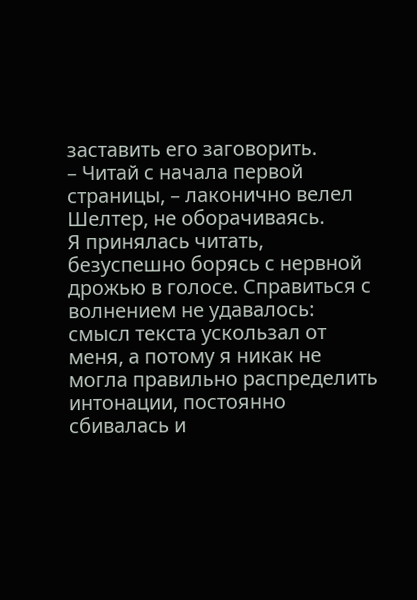заставить его заговорить.
– Читай с начала первой страницы, – лаконично велел Шелтер, не оборачиваясь.
Я принялась читать, безуспешно борясь с нервной дрожью в голосе. Справиться с волнением не удавалось: смысл текста ускользал от меня, а потому я никак не могла правильно распределить интонации, постоянно сбивалась и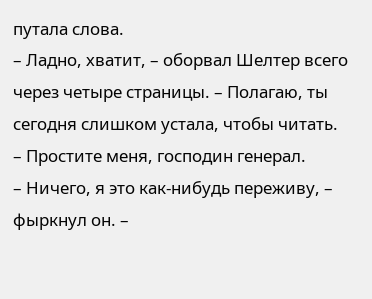путала слова.
– Ладно, хватит, – оборвал Шелтер всего через четыре страницы. – Полагаю, ты сегодня слишком устала, чтобы читать.
– Простите меня, господин генерал.
– Ничего, я это как-нибудь переживу, – фыркнул он. –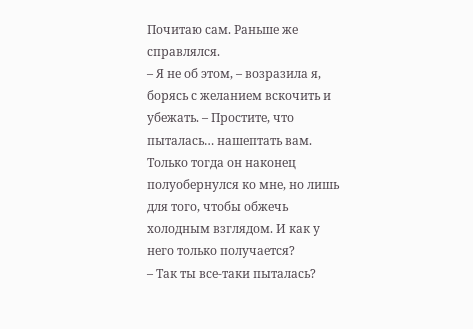Почитаю сам. Раньше же справлялся.
– Я не об этом, – возразила я, борясь с желанием вскочить и убежать. – Простите, что пыталась… нашептать вам.
Только тогда он наконец полуобернулся ко мне, но лишь для того, чтобы обжечь холодным взглядом. И как у него только получается?
– Так ты все-таки пыталась?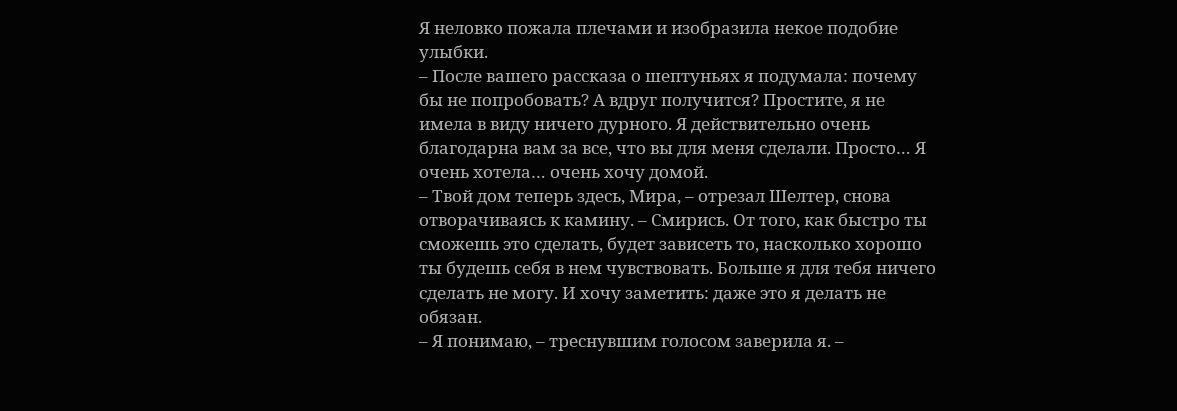Я неловко пожала плечами и изобразила некое подобие улыбки.
– После вашего рассказа о шептуньях я подумала: почему бы не попробовать? А вдруг получится? Простите, я не имела в виду ничего дурного. Я действительно очень благодарна вам за все, что вы для меня сделали. Просто… Я очень хотела… очень хочу домой.
– Твой дом теперь здесь, Мира, – отрезал Шелтер, снова отворачиваясь к камину. – Смирись. От того, как быстро ты сможешь это сделать, будет зависеть то, насколько хорошо ты будешь себя в нем чувствовать. Больше я для тебя ничего сделать не могу. И хочу заметить: даже это я делать не обязан.
– Я понимаю, – треснувшим голосом заверила я. –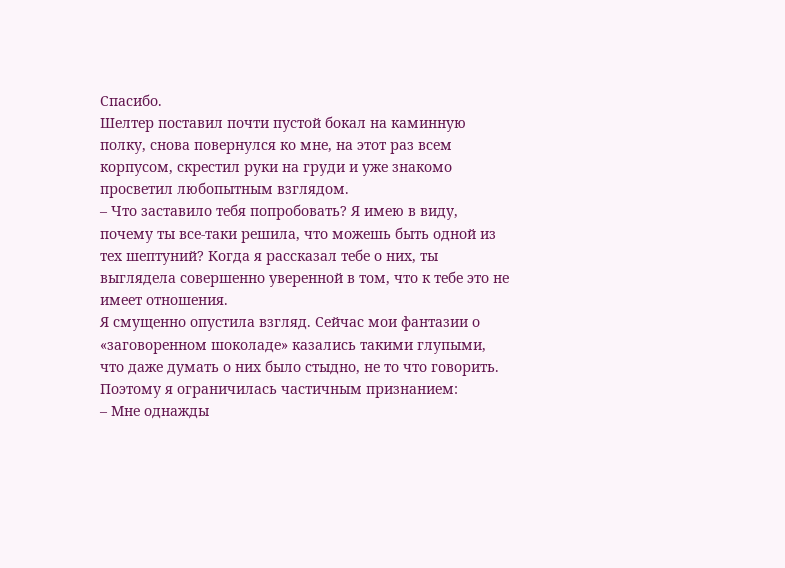Спасибо.
Шелтер поставил почти пустой бокал на каминную полку, снова повернулся ко мне, на этот раз всем корпусом, скрестил руки на груди и уже знакомо просветил любопытным взглядом.
– Что заставило тебя попробовать? Я имею в виду, почему ты все-таки решила, что можешь быть одной из тех шептуний? Когда я рассказал тебе о них, ты выглядела совершенно уверенной в том, что к тебе это не имеет отношения.
Я смущенно опустила взгляд. Сейчас мои фантазии о «заговоренном шоколаде» казались такими глупыми, что даже думать о них было стыдно, не то что говорить. Поэтому я ограничилась частичным признанием:
– Мне однажды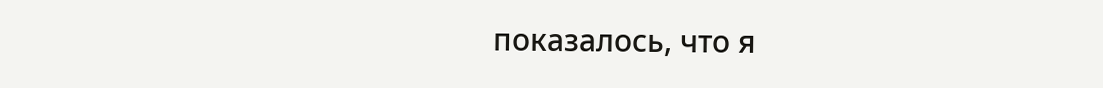показалось, что я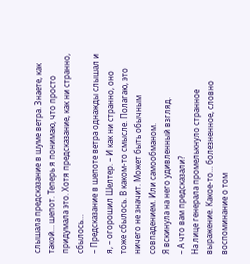слышала предсказание в шуме ветра. Знаете, как такой… шепот. Теперь я понимаю, что просто придумала это. Хотя предсказание, как ни странно, сбылось…
– Предсказание в шепоте ветра однажды слышал и я, – огорошил Шелтер. – И как ни странно, оно тоже сбылось. В каком-то смысле. Полагаю, это ничего не значит. Может быть обычным совпадением. Или самообманом.
Я вскинула на него удивленный взгляд.
– А что вам предсказали?
На лице генерала промелькнуло странное выражение. Какое-то… болезненное, словно воспоминание о том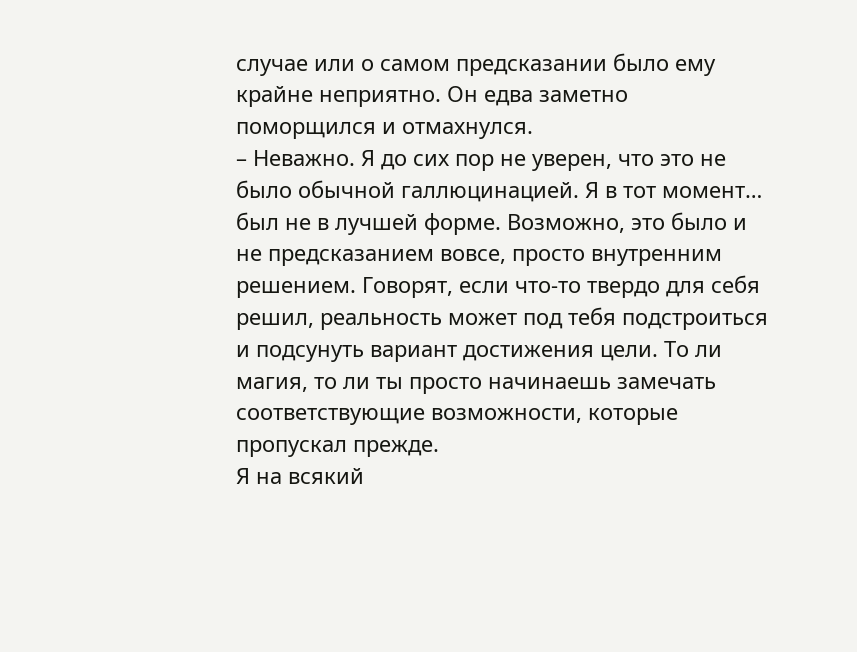случае или о самом предсказании было ему крайне неприятно. Он едва заметно поморщился и отмахнулся.
– Неважно. Я до сих пор не уверен, что это не было обычной галлюцинацией. Я в тот момент… был не в лучшей форме. Возможно, это было и не предсказанием вовсе, просто внутренним решением. Говорят, если что-то твердо для себя решил, реальность может под тебя подстроиться и подсунуть вариант достижения цели. То ли магия, то ли ты просто начинаешь замечать соответствующие возможности, которые пропускал прежде.
Я на всякий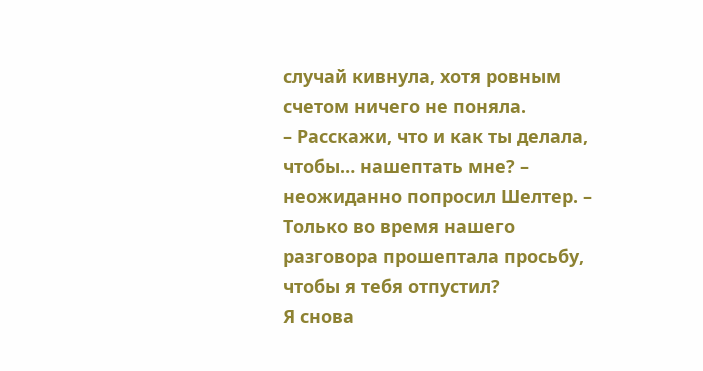случай кивнула, хотя ровным счетом ничего не поняла.
– Расскажи, что и как ты делала, чтобы… нашептать мне? – неожиданно попросил Шелтер. – Только во время нашего разговора прошептала просьбу, чтобы я тебя отпустил?
Я снова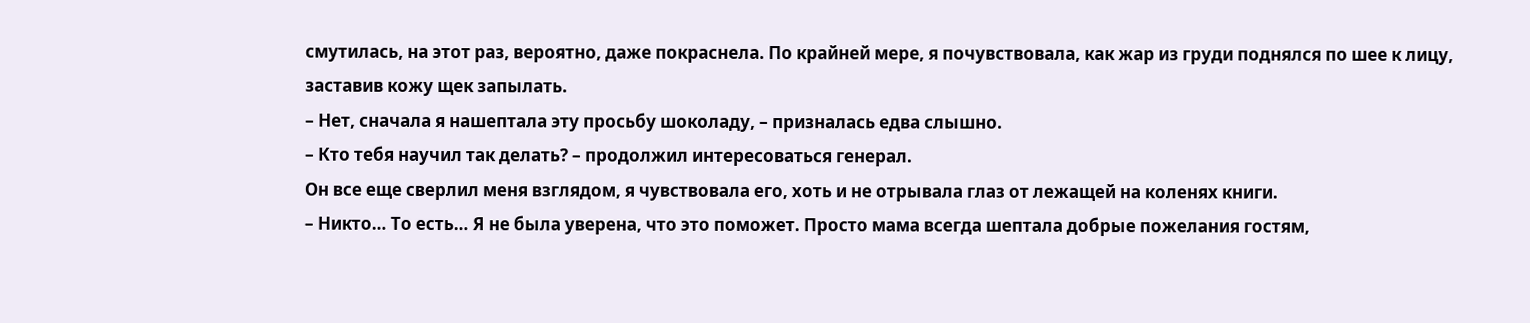смутилась, на этот раз, вероятно, даже покраснела. По крайней мере, я почувствовала, как жар из груди поднялся по шее к лицу, заставив кожу щек запылать.
– Нет, сначала я нашептала эту просьбу шоколаду, – призналась едва слышно.
– Кто тебя научил так делать? – продолжил интересоваться генерал.
Он все еще сверлил меня взглядом, я чувствовала его, хоть и не отрывала глаз от лежащей на коленях книги.
– Никто… То есть… Я не была уверена, что это поможет. Просто мама всегда шептала добрые пожелания гостям,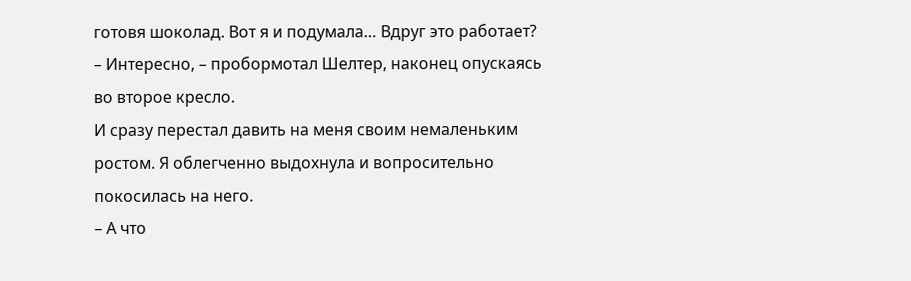готовя шоколад. Вот я и подумала… Вдруг это работает?
– Интересно, – пробормотал Шелтер, наконец опускаясь во второе кресло.
И сразу перестал давить на меня своим немаленьким ростом. Я облегченно выдохнула и вопросительно покосилась на него.
– А что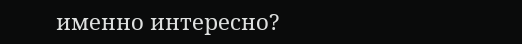именно интересно?